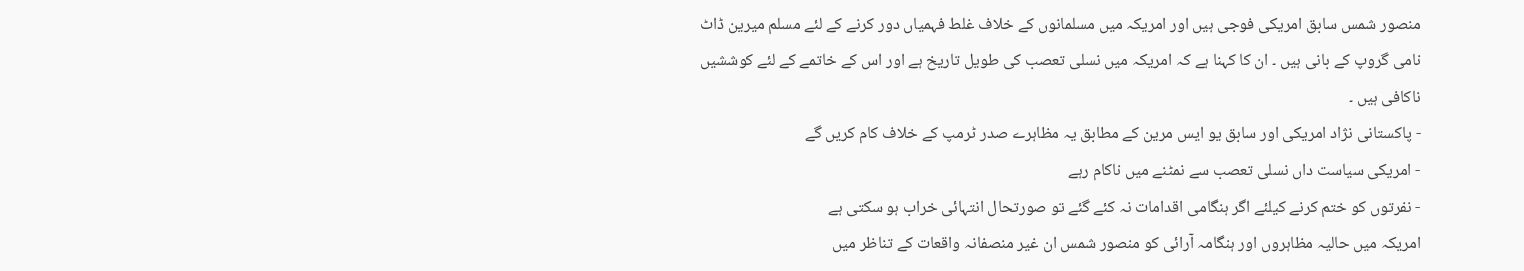منصور شمس سابق امریکی فوجی ہیں اور امریکہ میں مسلمانوں کے خلاف غلط فہمیاں دور کرنے کے لئے مسلم میرین ڈاٹ نامی گروپ کے بانی ہیں ۔ ان کا کہنا ہے کہ امریکہ میں نسلی تعصب کی طویل تاریخ ہے اور اس کے خاتمے کے لئے کوششیں ناکافی ہیں ۔
- پاکستانی نژاد امریکی اور سابق یو ایس مرین کے مطابق یہ مظاہرے صدر ٹرمپ کے خلاف کام کریں گے
- امریکی سیاست داں نسلی تعصب سے نمٹنے میں ناکام رہے
- نفرتوں کو ختم کرنے کیلئے اگر ہنگامی اقدامات نہ کئے گئے تو صورتحال انتہائی خراب ہو سکتی ہے
امریکہ میں حالیہ مظاہروں اور ہنگامہ آرائی کو منصور شمس ان غیر منصفانہ واقعات کے تناظر میں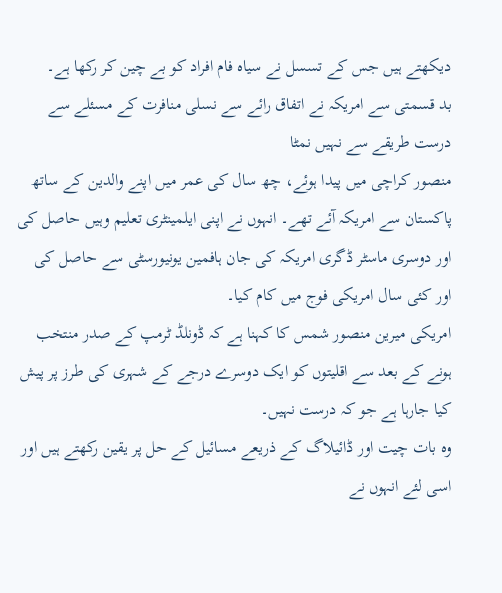دیکھتے ہیں جس کے تسسل نے سیاہ فام افراد کو بے چین کر رکھا ہے۔
بد قسمتی سے امریکہ نے اتفاق رائے سے نسلی منافرت کے مسئلے سے درست طریقے سے نہیں نمٹا
منصور کراچی میں پیدا ہوئے، چھ سال کی عمر میں اپنے والدین کے ساتھ پاکستان سے امریکہ آئے تھے۔ انہوں نے اپنی ایلمینٹری تعلیم وہیں حاصل کی اور دوسری ماسٹر ڈگری امریکہ کی جان ہافمین یونیورسٹی سے حاصل کی اور کئی سال امریکی فوج میں کام کیا۔
امریکی میرین منصور شمس کا کہنا ہے کہ ڈونلڈ ٹرمپ کے صدر منتخب ہونے کے بعد سے اقلیتوں کو ایک دوسرے درجے کے شہری کی طرز پر پیش کیا جارہا ہے جو کہ درست نہیں۔
وہ بات چیت اور ڈائیلاگ کے ذریعے مسائیل کے حل پر یقین رکھتے ہیں اور اسی لئے انہوں نے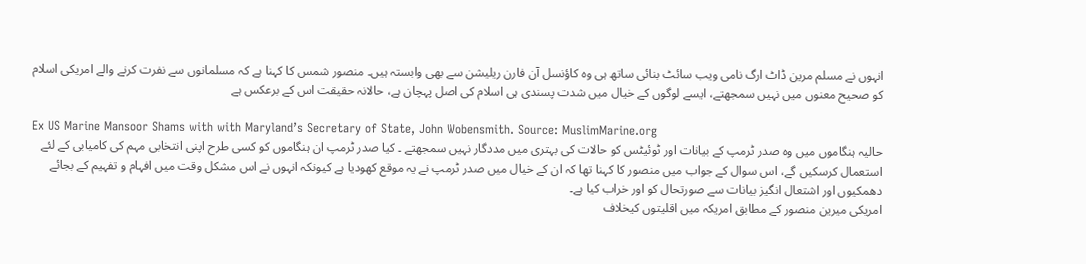انہوں نے مسلم مرین ڈاٹ ارگ نامی ویب سائٹ بنائی ساتھ ہی وہ کاؤنسل آن فارن ریلیشن سے بھی وابستہ ہیں۔ منصور شمس کا کہنا ہے کہ مسلمانوں سے نفرت کرنے والے امریکی اسلام کو صحیح معنوں میں نہیں سمجھتے، ایسے لوگوں کے خیال میں شدت پسندی ہی اسلام کی اصل پہچان ہے، حالانہ حقیقت اس کے برعکس ہے

Ex US Marine Mansoor Shams with with Maryland’s Secretary of State, John Wobensmith. Source: MuslimMarine.org
حالیہ ہنگاموں میں وہ صدر ٹرمپ کے بیانات اور ٹوئیٹس کو حالات کی بہتری میں مددگار نہیں سمجھتے ۔ کیا صدر ٹرمپ ان ہنگاموں کو کسی طرح اپنی انتخابی مہم کی کامیابی کے لئے استعمال کرسکیں گے، اس سوال کے جواب میں منصور کا کہنا تھا کہ ان کے خیال میں صدر ٹرمپ نے یہ موقع کھودیا ہے کیونکہ انہوں نے اس مشکل وقت میں افہام و تفہیم کے بجائے دھمکیوں اور اشتعال انگیز بیانات سے صورتحال کو اور خراب کیا ہے۔
امریکی میرین منصور کے مطابق امریکہ میں اقلیتوں کیخلاف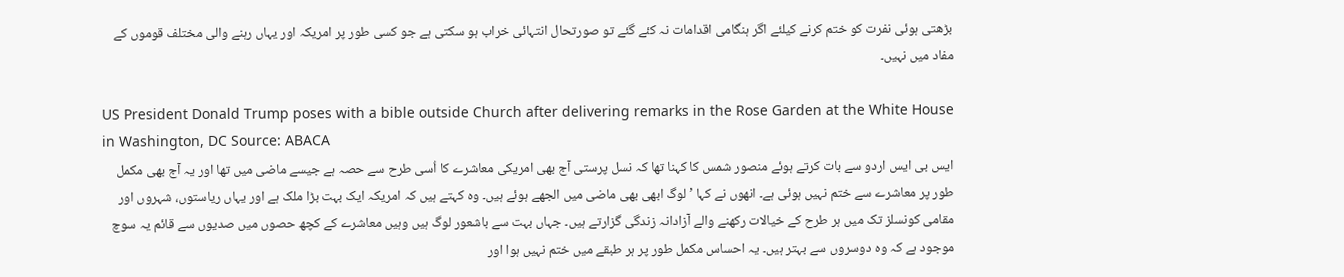بڑھتی ہوئی نفرت کو ختم کرنے کیلئے اگر ہنگامی اقدامات نہ کئے گئے تو صورتحال انتہائی خراب ہو سکتی ہے جو کسی طور پر امریکہ اور یہاں رہنے والی مختلف قوموں کے مفاد میں نہیں۔

US President Donald Trump poses with a bible outside Church after delivering remarks in the Rose Garden at the White House in Washington, DC Source: ABACA
ایس بی ایس اردو سے بات کرتے ہوئے منصور شمس کا کہنا تھا کہ نسل پرستی آج بھی امریکی معاشرے کا اُسی طرح سے حصہ ہے جیسے ماضی میں تھا اور یہ آج بھی مکمل طور پر معاشرے سے ختم نہیں ہوئی ہے۔ انھوں نے کہا ’لوگ ابھی بھی ماضی میں الجھے ہوئے ہیں۔ وہ کہتے ہیں کہ امریکہ ایک بہت بڑا ملک ہے اور یہاں ریاستوں، شہروں اور مقامی کونسلز تک میں ہر طرح کے خیالات رکھنے والے آزادانہ زندگی گزارتے ہیں۔ جہاں بہت سے باشعور لوگ ہیں وہیں معاشرے کے کچھ حصوں میں صدیوں سے قائم یہ سوچ موجود ہے کہ وہ دوسروں سے بہتر ہیں۔ یہ احساس مکمل طور پر ہر طبقے میں ختم نہیں ہوا اور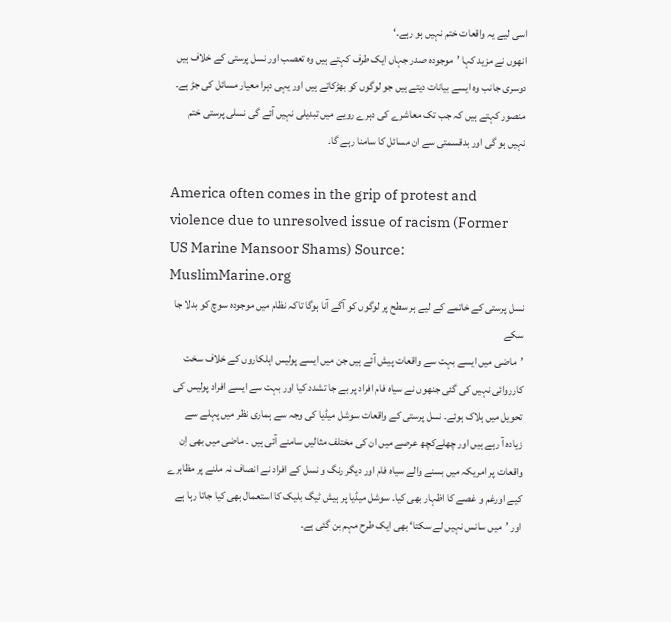اسی لیے یہ واقعات ختم نہیں ہو رہے۔‘
انھوں نے مزید کہا ’موجودہ صدر جہاں ایک طرف کہتے ہیں وہ تعصب اور نسل پرستی کے خلاف ہیں دوسری جانب وہ ایسے بیانات دیتے ہیں جو لوگوں کو بھڑکاتے ہیں اور یہی دہرا معیار مسائل کی جڑ ہے۔ منصور کہتے ہیں کہ جب تک معاشرے کی دہرے رویے میں تبدیلی نہیں آئے گی نسلی پرستی ختم نہیں ہو گی اور بدقسمتی سے ان مسائل کا سامنا رہے گا۔

America often comes in the grip of protest and violence due to unresolved issue of racism (Former US Marine Mansoor Shams) Source: MuslimMarine.org
نسل پرستی کے خاتمے کے لیے ہر سطح پر لوگوں کو آگے آنا ہوگا تاکہ نظام میں موجودہ سوچ کو بدلا جا سکے
’ماضی میں ایسے بہت سے واقعات پیش آئے ہیں جن میں ایسے پولیس اہلکاروں کے خلاف سخت کارروائی نہیں کی گئی جنھوں نے سیاہ فام افراد پر بے جا تشدد کیا اور بہت سے ایسے افراد پولیس کی تحویل میں ہلاک ہوئے۔ نسل پرستی کے واقعات سوشل میڈیا کی وجہ سے ہماری نظر میں پہلے سے زیادہ آ رہے ہیں اور چھلےکچھ عرصے میں ان کی مختلف مثالیں سامنے آئی ہیں ۔ ماضی میں بھی اِن واقعات پر امریکہ میں بسنے والے سیاہ فام اور دیگر رنگ و نسل کے افراد نے انصاف نہ ملنے پر مظاہرے کیے اورغم و غصے کا اظہار بھی کیا۔ سوشل میڈیا پر ہیش ٹیگ بلیک کا استعمال بھی کیا جاتا رہا ہے اور ’میں سانس نہیں لے سکتا‘ بھی ایک طرح مہم بن گئی ہے۔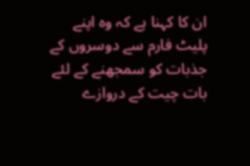ان کا کہنا ہے کہ وہ اپنے پلیٹ فارم سے دوسروں کے جذبات کو سمجھنے کے لئے بات چیت کے دروازے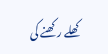کھلے رکھنے کی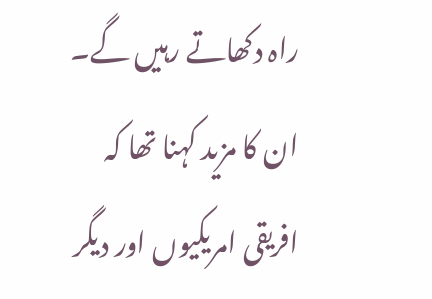راہ دکھاتے رہیں گے۔ ان کا مزید کہنا تھا کہ افریقی امریکیوں اور دیگر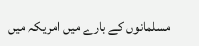مسلمانوں کے بارے میں امریکہ میں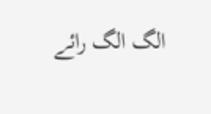الگ الگ رائے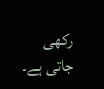رکھی جاتی ہے۔